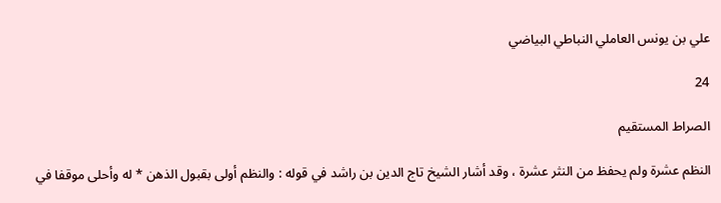علي بن يونس العاملي النباطي البياضي

24

الصراط المستقيم

النظم عشرة ولم يحفظ من النثر عشرة ، وقد أشار الشيخ تاج الدين بن راشد في قوله : والنظم أولى بقبول الذهن * له وأحلى موقفا في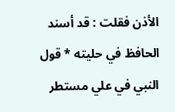الأذن فقلت : قد أسند الحافظ في حليته * قول النبي في علي مستطر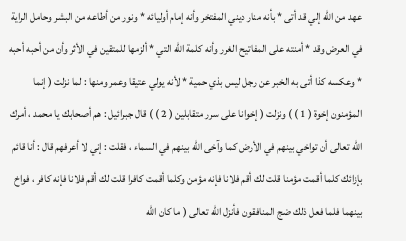عهد من الله إلي قد أتى * بأنه منار ديني المفتخر وأنه إمام أوليائه * ونور من أطاعه من البشر وحامل الراية في العرض وقد * أمنته على المفاتيح الغرر وأنه كلمة الله التي * ألزمها للمتقين في الأثر وأن من أحبه أحبه * وعكسه كذا أتى به الخبر عن رجل ليس بذي حمية * لأنه يولي عتيقا وعمر ومنها : لما نزلت ( إنما المؤمنون إخوة ( 1 ) ) ونزلت ( إخوانا على سرر متقابلين ( 2 ) ) قال جبرائيل : هم أصحابك يا محمد ، أمرك الله تعالى أن تواخي بينهم في الأرض كما وآخى الله بينهم في السماء ، فقلت : إني لا أعرفهم قال : أنا قائم بإزائك كلما أقمت مؤمنا قلت لك أقم فلانا فإنه مؤمن وكلما أقمت كافرا قلت لك أقم فلانا فإنه كافر ، فواخ بينهما فلما فعل ذلك ضج المنافقون فأنزل الله تعالى ( ما كان الله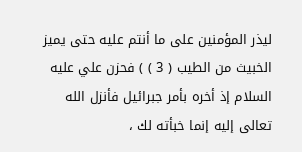ليذر المؤمنين على ما أنتم عليه حتى يميز الخبيث من الطيب ( 3 ) ) فحزن علي عليه السلام إذ أخره بأمر جبرائيل فأنزل الله تعالى إليه إنما خبأته لك ،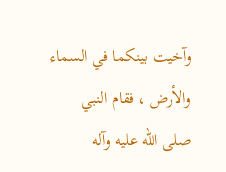وآخيت بينكما في السماء والأرض ، فقام النبي صلى الله عليه وآله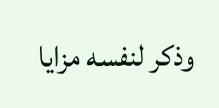وذكر لنفسه مزايا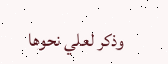وذكر لعلي نحوها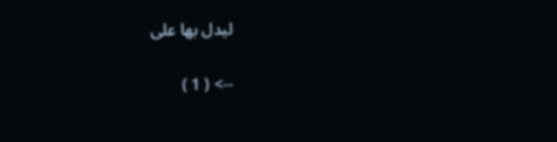ليدل بها على

--> ( 1 )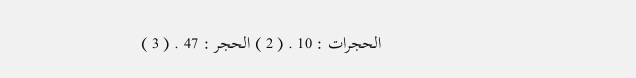الحجرات : 10 . ( 2 ) الحجر : 47 . ( 3 )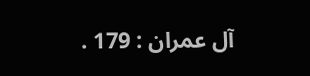آل عمران : 179 .